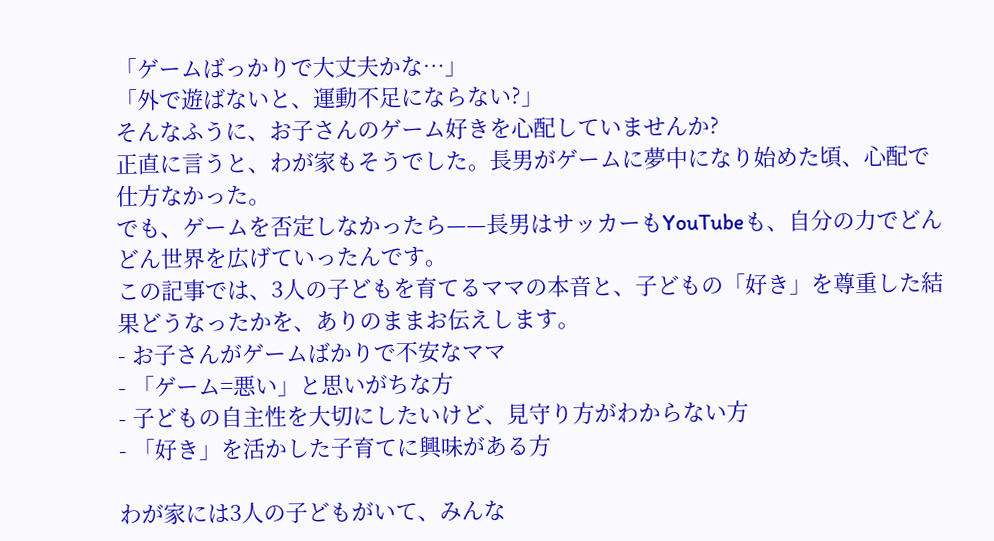「ゲームばっかりで大丈夫かな…」
「外で遊ばないと、運動不足にならない?」
そんなふうに、お子さんのゲーム好きを心配していませんか?
正直に言うと、わが家もそうでした。長男がゲームに夢中になり始めた頃、心配で仕方なかった。
でも、ゲームを否定しなかったら——長男はサッカーもYouTubeも、自分の力でどんどん世界を広げていったんです。
この記事では、3人の子どもを育てるママの本音と、子どもの「好き」を尊重した結果どうなったかを、ありのままお伝えします。
- お子さんがゲームばかりで不安なママ
- 「ゲーム=悪い」と思いがちな方
- 子どもの自主性を大切にしたいけど、見守り方がわからない方
- 「好き」を活かした子育てに興味がある方

わが家には3人の子どもがいて、みんな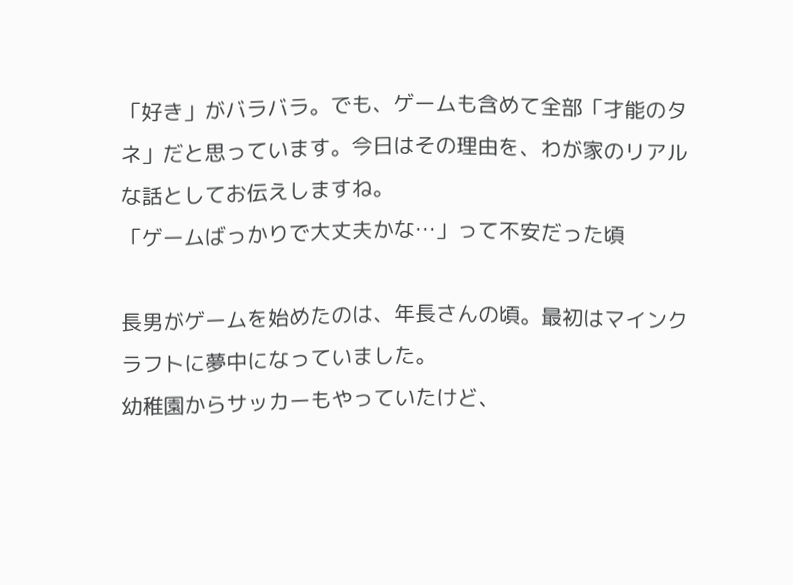「好き」がバラバラ。でも、ゲームも含めて全部「才能のタネ」だと思っています。今日はその理由を、わが家のリアルな話としてお伝えしますね。
「ゲームばっかりで大丈夫かな…」って不安だった頃

長男がゲームを始めたのは、年長さんの頃。最初はマインクラフトに夢中になっていました。
幼稚園からサッカーもやっていたけど、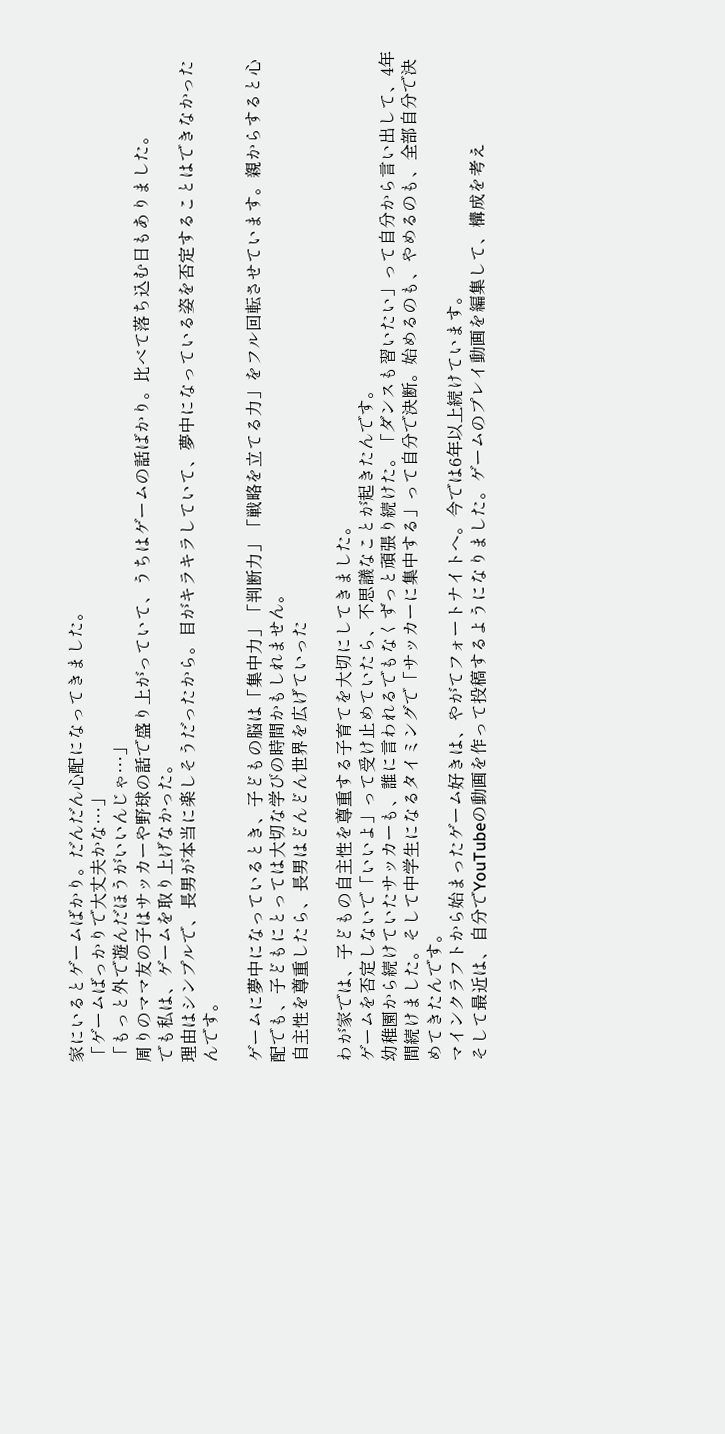家にいるとゲームばかり。だんだん心配になってきました。
「ゲームばっかりで大丈夫かな…」
「もっと外で遊んだほうがいいんじゃ…」
周りのママ友の子はサッカーや野球の話で盛り上がっていて、うちはゲームの話ばかり。比べて落ち込む日もありました。
でも私は、ゲームを取り上げなかった。
理由はシンプルで、長男が本当に楽しそうだったから。目がキラキラしていて、夢中になっている姿を否定することはできなかったんです。

ゲームに夢中になっているとき、子どもの脳は「集中力」「判断力」「戦略を立てる力」をフル回転させています。親からすると心配でも、子どもにとっては大切な学びの時間かもしれません。
自主性を尊重したら、長男はどんどん世界を広げていった

わが家では、子どもの自主性を尊重する子育てを大切にしてきました。
ゲームを否定しないで「いいよ」って受け止めていたら、不思議なことが起きたんです。
幼稚園から続けていたサッカーも、誰に言われるでもなくずっと頑張り続けた。「ダンスも習いたい」って自分から言い出して、4年間続けました。そして中学生になるタイミングで「サッカーに集中する」って自分で決断。始めるのも、やめるのも、全部自分で決めてきたんです。
マインクラフトから始まったゲーム好きは、やがてフォートナイトへ。今では6年以上続けています。
そして最近は、自分でYouTubeの動画を作って投稿するようになりました。ゲームのプレイ動画を編集して、構成を考え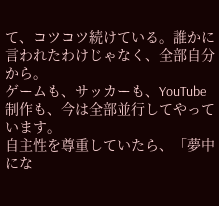て、コツコツ続けている。誰かに言われたわけじゃなく、全部自分から。
ゲームも、サッカーも、YouTube制作も、今は全部並行してやっています。
自主性を尊重していたら、「夢中にな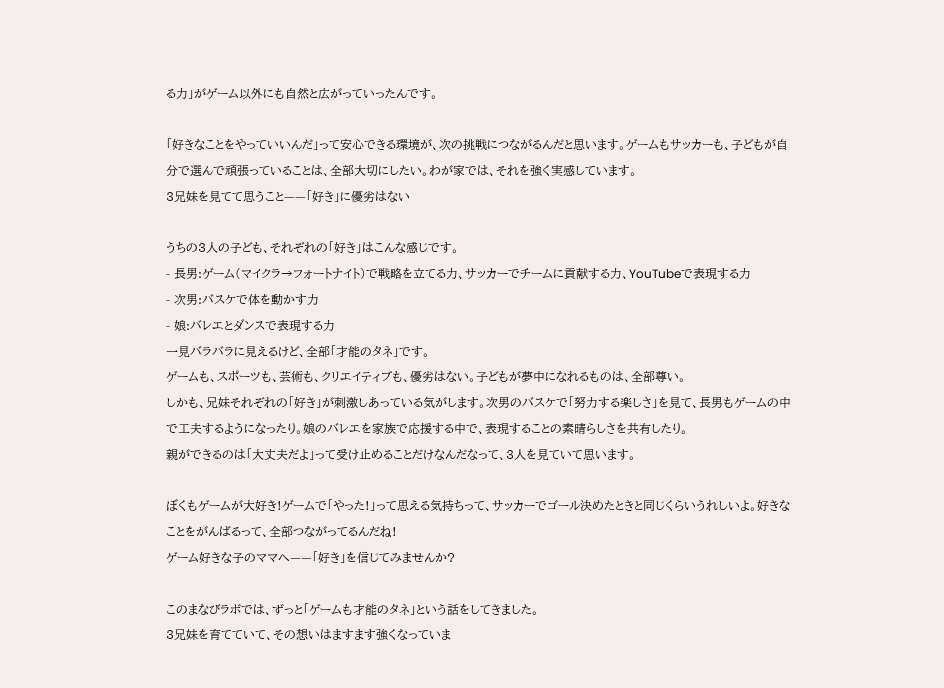る力」がゲーム以外にも自然と広がっていったんです。

「好きなことをやっていいんだ」って安心できる環境が、次の挑戦につながるんだと思います。ゲームもサッカーも、子どもが自分で選んで頑張っていることは、全部大切にしたい。わが家では、それを強く実感しています。
3兄妹を見てて思うこと——「好き」に優劣はない

うちの3人の子ども、それぞれの「好き」はこんな感じです。
- 長男:ゲーム(マイクラ→フォートナイト)で戦略を立てる力、サッカーでチームに貢献する力、YouTubeで表現する力
- 次男:バスケで体を動かす力
- 娘:バレエとダンスで表現する力
一見バラバラに見えるけど、全部「才能のタネ」です。
ゲームも、スポーツも、芸術も、クリエイティブも、優劣はない。子どもが夢中になれるものは、全部尊い。
しかも、兄妹それぞれの「好き」が刺激しあっている気がします。次男のバスケで「努力する楽しさ」を見て、長男もゲームの中で工夫するようになったり。娘のバレエを家族で応援する中で、表現することの素晴らしさを共有したり。
親ができるのは「大丈夫だよ」って受け止めることだけなんだなって、3人を見ていて思います。

ぼくもゲームが大好き!ゲームで「やった!」って思える気持ちって、サッカーでゴール決めたときと同じくらいうれしいよ。好きなことをがんばるって、全部つながってるんだね!
ゲーム好きな子のママへ——「好き」を信じてみませんか?

このまなびラボでは、ずっと「ゲームも才能のタネ」という話をしてきました。
3兄妹を育てていて、その想いはますます強くなっていま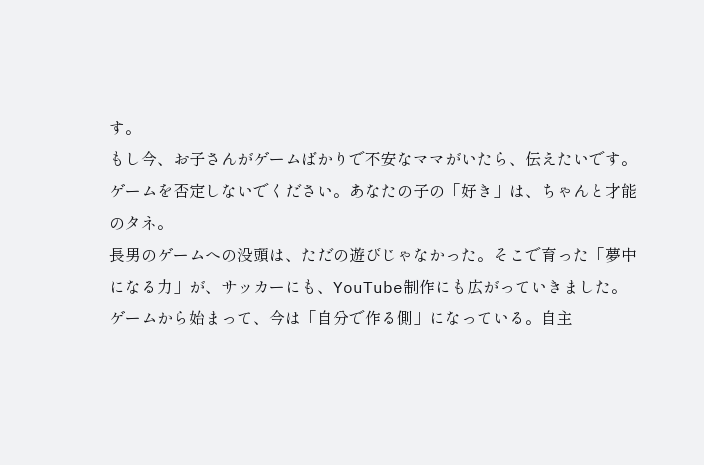す。
もし今、お子さんがゲームばかりで不安なママがいたら、伝えたいです。
ゲームを否定しないでください。あなたの子の「好き」は、ちゃんと才能のタネ。
長男のゲームへの没頭は、ただの遊びじゃなかった。そこで育った「夢中になる力」が、サッカーにも、YouTube制作にも広がっていきました。
ゲームから始まって、今は「自分で作る側」になっている。自主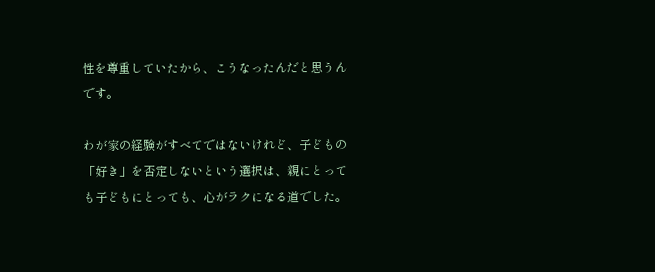性を尊重していたから、こうなったんだと思うんです。

わが家の経験がすべてではないけれど、子どもの「好き」を否定しないという選択は、親にとっても子どもにとっても、心がラクになる道でした。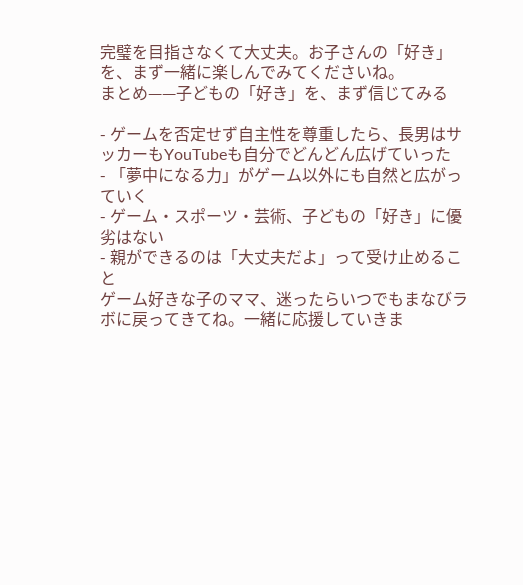完璧を目指さなくて大丈夫。お子さんの「好き」を、まず一緒に楽しんでみてくださいね。
まとめ——子どもの「好き」を、まず信じてみる

- ゲームを否定せず自主性を尊重したら、長男はサッカーもYouTubeも自分でどんどん広げていった
- 「夢中になる力」がゲーム以外にも自然と広がっていく
- ゲーム・スポーツ・芸術、子どもの「好き」に優劣はない
- 親ができるのは「大丈夫だよ」って受け止めること
ゲーム好きな子のママ、迷ったらいつでもまなびラボに戻ってきてね。一緒に応援していきま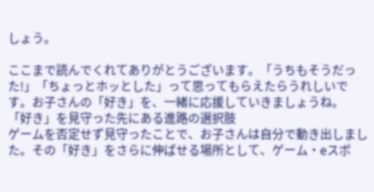しょう。

ここまで読んでくれてありがとうございます。「うちもそうだった!」「ちょっとホッとした」って思ってもらえたらうれしいです。お子さんの「好き」を、一緒に応援していきましょうね。
「好き」を見守った先にある進路の選択肢
ゲームを否定せず見守ったことで、お子さんは自分で動き出しました。その「好き」をさらに伸ばせる場所として、ゲーム・eスポ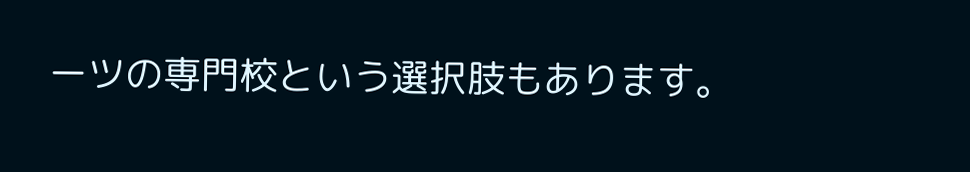ーツの専門校という選択肢もあります。